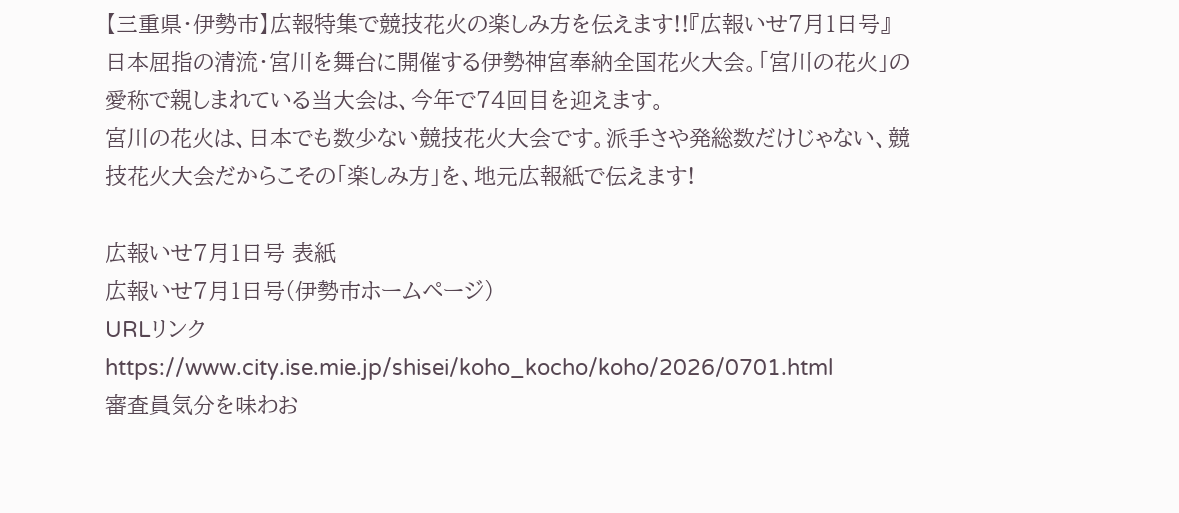【三重県・伊勢市】広報特集で競技花火の楽しみ方を伝えます!!『広報いせ7月1日号』
日本屈指の清流・宮川を舞台に開催する伊勢神宮奉納全国花火大会。「宮川の花火」の愛称で親しまれている当大会は、今年で74回目を迎えます。
宮川の花火は、日本でも数少ない競技花火大会です。派手さや発総数だけじゃない、競技花火大会だからこその「楽しみ方」を、地元広報紙で伝えます!

広報いせ7月1日号 表紙
広報いせ7月1日号(伊勢市ホームページ)
URLリンク https://www.city.ise.mie.jp/shisei/koho_kocho/koho/2026/0701.html
審査員気分を味わお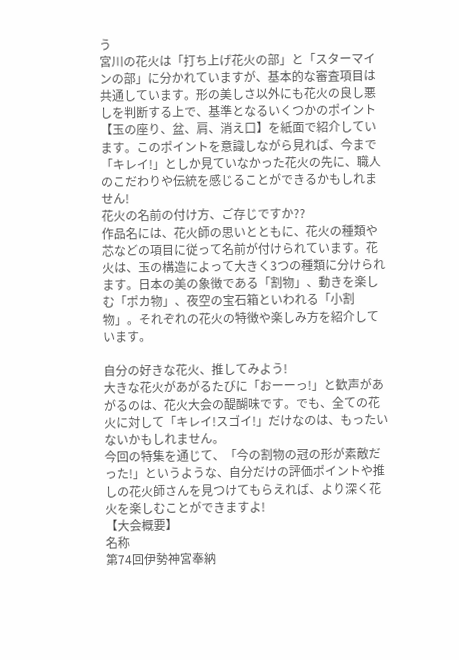う
宮川の花火は「打ち上げ花火の部」と「スターマインの部」に分かれていますが、基本的な審査項目は共通しています。形の美しさ以外にも花火の良し悪しを判断する上で、基準となるいくつかのポイント【玉の座り、盆、肩、消え口】を紙面で紹介しています。このポイントを意識しながら見れば、今まで「キレイ!」としか見ていなかった花火の先に、職人のこだわりや伝統を感じることができるかもしれません!
花火の名前の付け方、ご存じですか??
作品名には、花火師の思いとともに、花火の種類や芯などの項目に従って名前が付けられています。花火は、玉の構造によって大きく3つの種類に分けられます。日本の美の象徴である「割物」、動きを楽しむ「ポカ物」、夜空の宝石箱といわれる「小割物」。それぞれの花火の特徴や楽しみ方を紹介しています。

自分の好きな花火、推してみよう!
大きな花火があがるたびに「おーーっ!」と歓声があがるのは、花火大会の醍醐味です。でも、全ての花火に対して「キレイ!スゴイ!」だけなのは、もったいないかもしれません。
今回の特集を通じて、「今の割物の冠の形が素敵だった!」というような、自分だけの評価ポイントや推しの花火師さんを見つけてもらえれば、より深く花火を楽しむことができますよ!
【大会概要】
名称
第74回伊勢神宮奉納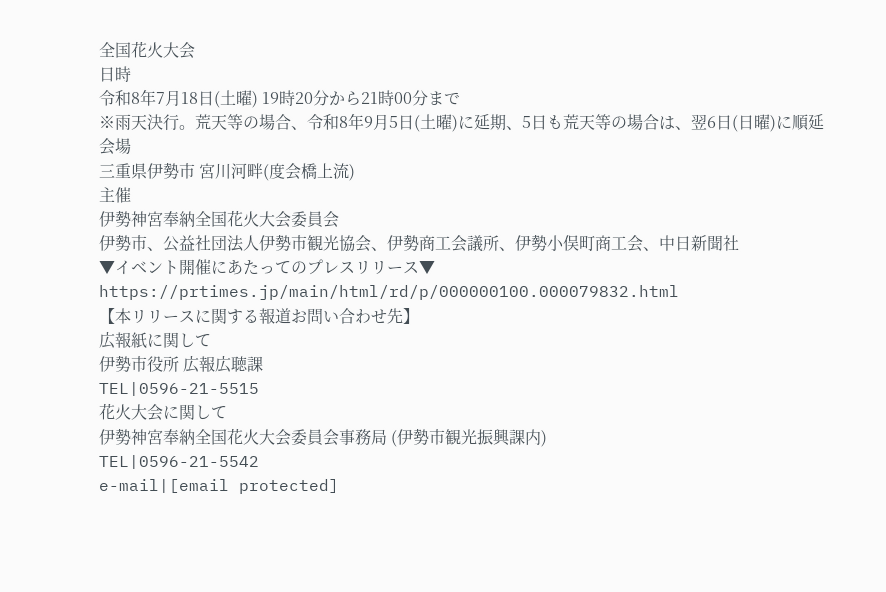全国花火大会
日時
令和8年7月18日(土曜) 19時20分から21時00分まで
※雨天決行。荒天等の場合、令和8年9月5日(土曜)に延期、5日も荒天等の場合は、翌6日(日曜)に順延
会場
三重県伊勢市 宮川河畔(度会橋上流)
主催
伊勢神宮奉納全国花火大会委員会
伊勢市、公益社団法人伊勢市観光協会、伊勢商工会議所、伊勢小俣町商工会、中日新聞社
▼イベント開催にあたってのプレスリリース▼
https://prtimes.jp/main/html/rd/p/000000100.000079832.html
【本リリースに関する報道お問い合わせ先】
広報紙に関して
伊勢市役所 広報広聴課
TEL|0596-21-5515
花火大会に関して
伊勢神宮奉納全国花火大会委員会事務局 (伊勢市観光振興課内)
TEL|0596-21-5542
e-mail|[email protected]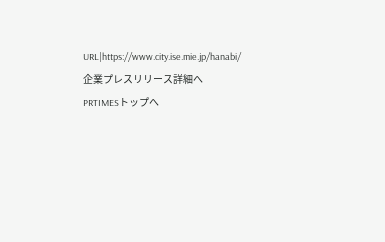URL|https://www.city.ise.mie.jp/hanabi/
企業プレスリリース詳細へ
PRTIMESトップへ